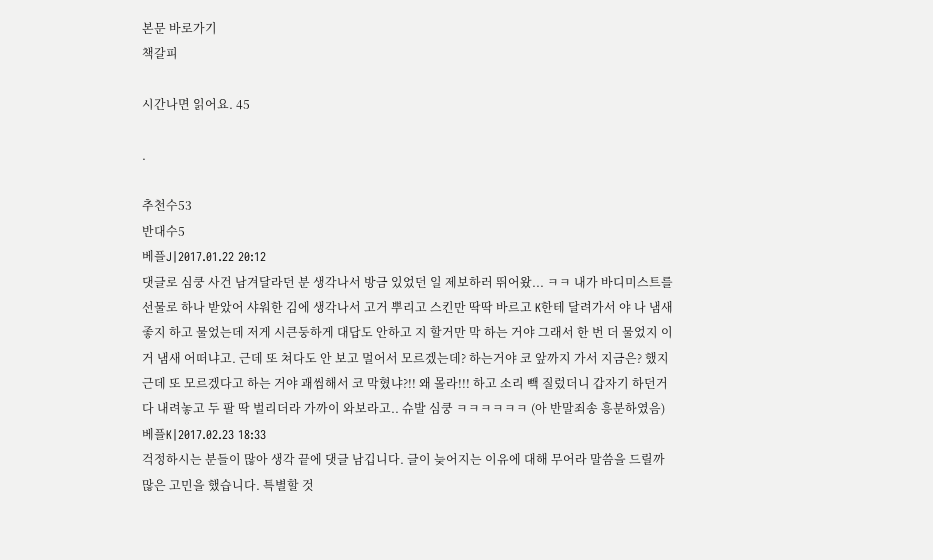본문 바로가기
책갈피

시간나면 읽어요. 45

.

추천수53
반대수5
베플J|2017.01.22 20:12
댓글로 심쿵 사건 남겨달라던 분 생각나서 방금 있었던 일 제보하러 뛰어왔... ㅋㅋ 내가 바디미스트를 선물로 하나 받았어 샤워한 김에 생각나서 고거 뿌리고 스킨만 딱딱 바르고 K한테 달려가서 야 나 냄새좋지 하고 물었는데 저게 시큰둥하게 대답도 안하고 지 할거만 막 하는 거야 그래서 한 번 더 물었지 이거 냄새 어떠냐고. 근데 또 쳐다도 안 보고 멀어서 모르겠는데? 하는거야 코 앞까지 가서 지금은? 했지 근데 또 모르겠다고 하는 거야 괘씸해서 코 막혔냐?!! 왜 몰라!!! 하고 소리 빽 질렀더니 갑자기 하던거 다 내려놓고 두 팔 딱 벌리더라 가까이 와보라고.. 슈발 심쿵 ㅋㅋㅋㅋㅋㅋ (아 반말죄송 흥분하였음)
베플K|2017.02.23 18:33
걱정하시는 분들이 많아 생각 끝에 댓글 남깁니다. 글이 늦어지는 이유에 대해 무어라 말씀을 드릴까 많은 고민을 했습니다. 특별할 것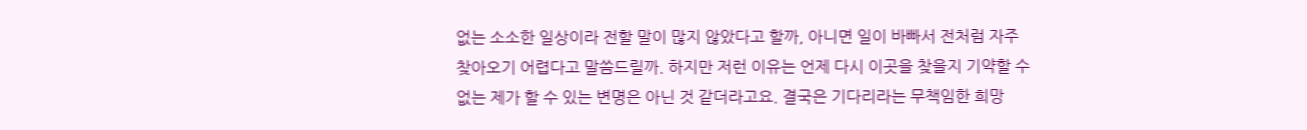없는 소소한 일상이라 전할 말이 많지 않았다고 할까, 아니면 일이 바빠서 전처럼 자주 찾아오기 어렵다고 말씀드릴까. 하지만 저런 이유는 언제 다시 이곳을 찾을지 기약할 수 없는 제가 할 수 있는 변명은 아닌 것 같더라고요. 결국은 기다리라는 무책임한 희망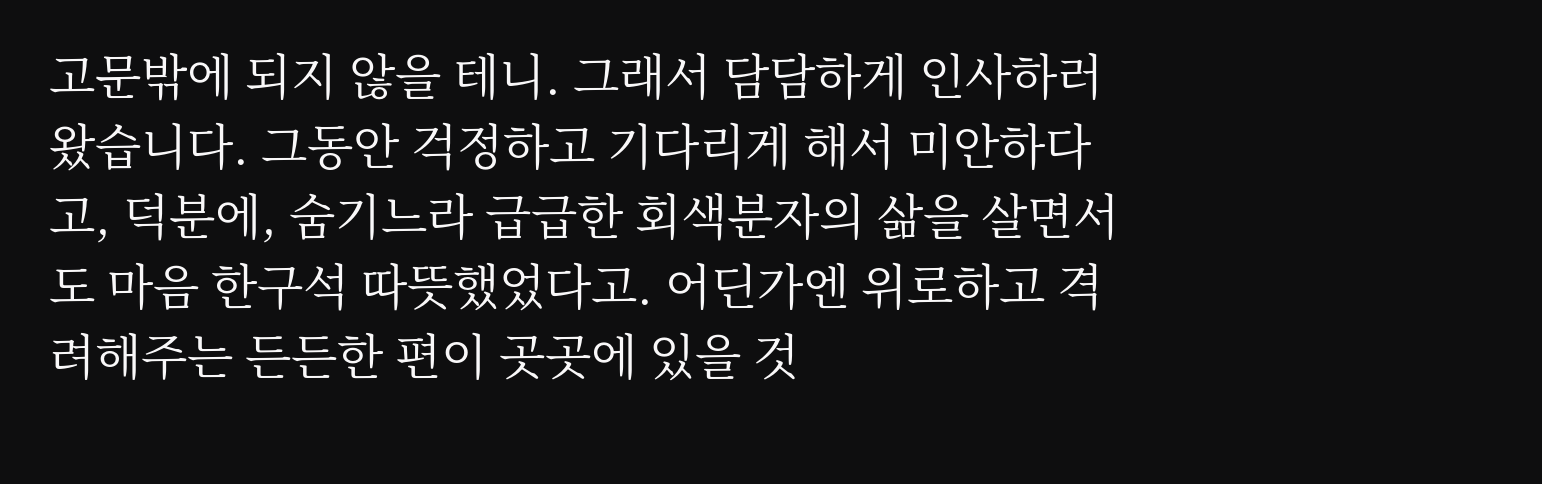고문밖에 되지 않을 테니. 그래서 담담하게 인사하러 왔습니다. 그동안 걱정하고 기다리게 해서 미안하다고, 덕분에, 숨기느라 급급한 회색분자의 삶을 살면서도 마음 한구석 따뜻했었다고. 어딘가엔 위로하고 격려해주는 든든한 편이 곳곳에 있을 것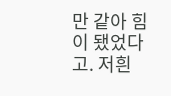만 같아 힘이 됐었다고. 저흰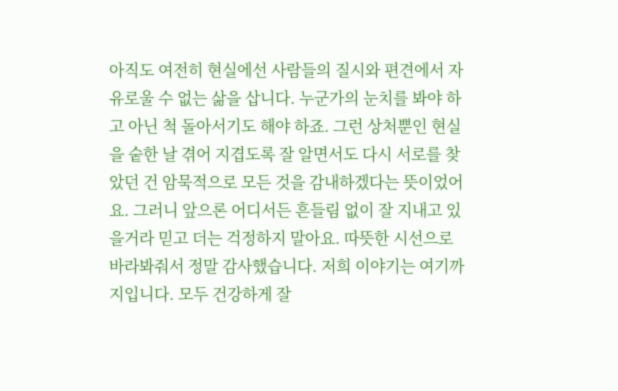아직도 여전히 현실에선 사람들의 질시와 편견에서 자유로울 수 없는 삶을 삽니다. 누군가의 눈치를 봐야 하고 아닌 척 돌아서기도 해야 하죠. 그런 상처뿐인 현실을 숱한 날 겪어 지겹도록 잘 알면서도 다시 서로를 찾았던 건 암묵적으로 모든 것을 감내하겠다는 뜻이었어요. 그러니 앞으론 어디서든 흔들림 없이 잘 지내고 있을거라 믿고 더는 걱정하지 말아요. 따뜻한 시선으로 바라봐줘서 정말 감사했습니다. 저희 이야기는 여기까지입니다. 모두 건강하게 잘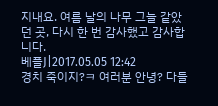지내요. 여름 날의 나무 그늘 같았던 곳, 다시 한 번 감사했고 감사합니다.
베플J|2017.05.05 12:42
경치 죽이지?ㅋ 여러분 안녕? 다들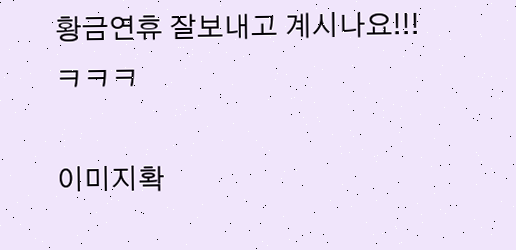황금연휴 잘보내고 계시나요!!!ㅋㅋㅋ

이미지확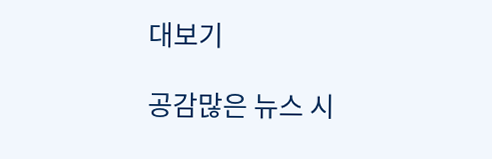대보기

공감많은 뉴스 시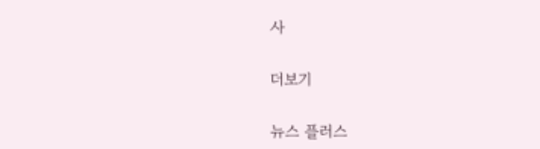사

더보기

뉴스 플러스